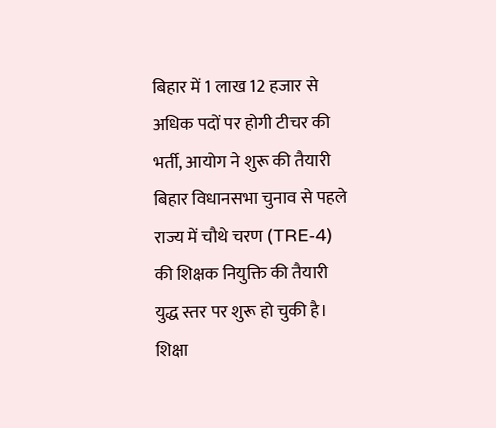बिहार में 1 लाख 12 हजार से अधिक पदों पर होगी टीचर की भर्ती, आयोग ने शुरू की तैयारी
बिहार विधानसभा चुनाव से पहले राज्य में चौथे चरण (TRE-4) की शिक्षक नियुक्ति की तैयारी युद्ध स्तर पर शुरू हो चुकी है। शिक्षा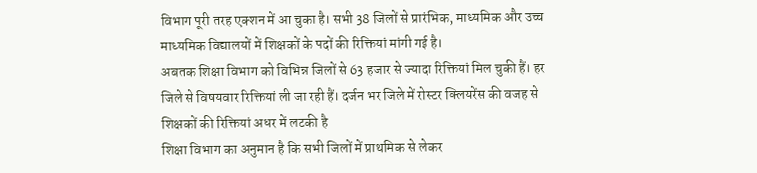विभाग पूरी तरह एक्शन में आ चुका है। सभी 38 जिलों से प्रारंभिक, माध्यमिक और उच्च माध्यमिक विद्यालयों में शिक्षकों के पदों की रिक्तियां मांगी गई है।
अबतक शिक्षा विभाग को विभिन्न जिलों से 63 हजार से ज्यादा रिक्तियां मिल चुकी हैं। हर जिले से विषयवार रिक्तियां ली जा रही हैं। दर्जन भर जिले में रोस्टर क्लियरेंस की वजह से शिक्षकों की रिक्तियां अधर में लटकी है
शिक्षा विभाग का अनुमान है कि सभी जिलों में प्राथमिक से लेकर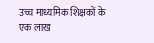उच्च माध्यमिक शिक्षकों के एक लाख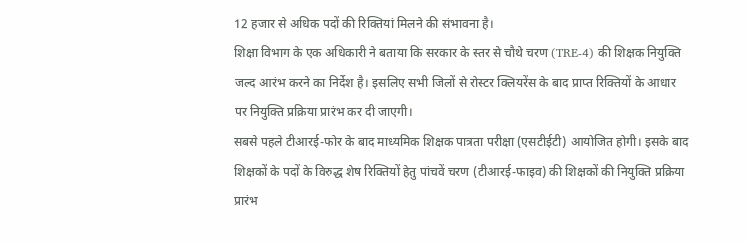12 हजार से अधिक पदों की रिक्तियां मिलने की संभावना है।
शिक्षा विभाग के एक अधिकारी ने बताया कि सरकार के स्तर से चौथे चरण (TRE-4) की शिक्षक नियुक्ति जल्द आरंभ करने का निर्देश है। इसलिए सभी जिलों से रोस्टर क्लियरेंस के बाद प्राप्त रिक्तियों के आधार पर नियुक्ति प्रक्रिया प्रारंभ कर दी जाएगी।
सबसे पहले टीआरई-फोर के बाद माध्यमिक शिक्षक पात्रता परीक्षा (एसटीईटी) आयोजित होगी। इसके बाद शिक्षकों के पदों के विरुद्ध शेष रिक्तियों हेतु पांचवें चरण (टीआरई-फाइव) की शिक्षकों की नियुक्ति प्रक्रिया प्रारंभ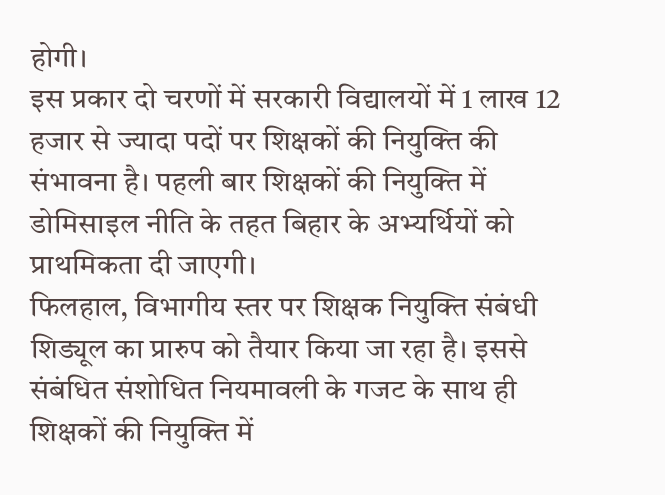होगी।
इस प्रकार दो चरणों में सरकारी विद्यालयों में 1 लाख 12 हजार से ज्यादा पदों पर शिक्षकों की नियुक्ति की संभावना है। पहली बार शिक्षकों की नियुक्ति में डोमिसाइल नीति के तहत बिहार के अभ्यर्थियों को प्राथमिकता दी जाएगी।
फिलहाल, विभागीय स्तर पर शिक्षक नियुक्ति संबंधी शिड्यूल का प्रारुप को तैयार किया जा रहा है। इससे संबंधित संशोधित नियमावली के गजट के साथ ही शिक्षकों की नियुक्ति में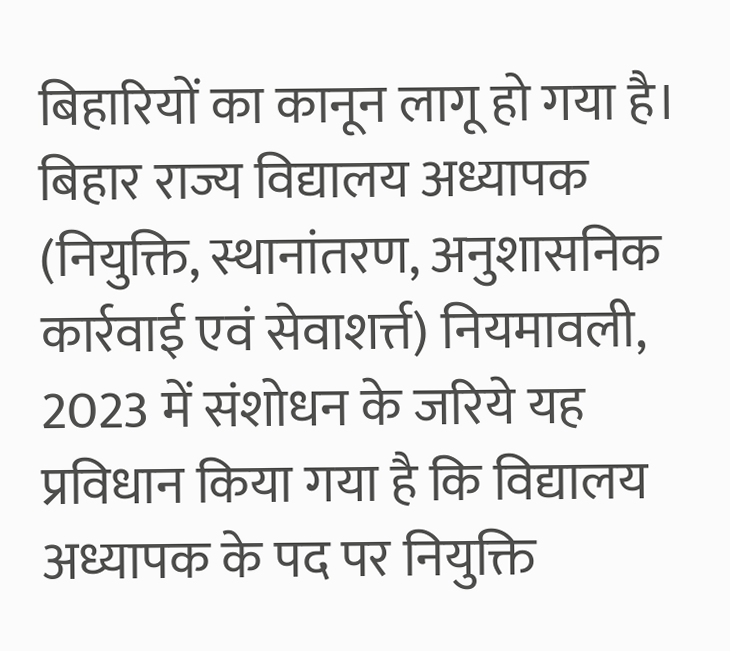बिहारियों का कानून लागू हो गया है।
बिहार राज्य विद्यालय अध्यापक (नियुक्ति, स्थानांतरण, अनुशासनिक कार्रवाई एवं सेवाशर्त्त) नियमावली, 2023 में संशोधन के जरिये यह प्रविधान किया गया है कि विद्यालय अध्यापक के पद पर नियुक्ति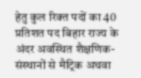हेतु कुल रिक्त पदों का 40 प्रतिशत पद बिहार राज्य के अंदर अवस्थित शैक्षणिक-संस्थानों से मैट्रिक अथवा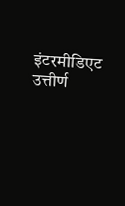इंटरमीडिएट उत्तीर्ण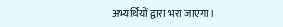अभ्यर्थियों द्वारा भरा जाएगा।